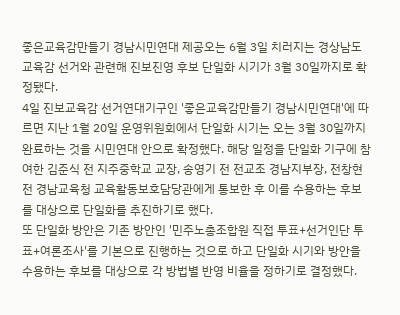좋은교육감만들기 경남시민연대 제공오는 6월 3일 치러지는 경상남도교육감 선거와 관련해 진보진영 후보 단일화 시기가 3월 30일까지로 확정됐다.
4일 진보교육감 선거연대기구인 '좋은교육감만들기 경남시민연대'에 따르면 지난 1월 20일 운영위원회에서 단일화 시기는 오는 3월 30일까지 완료하는 것을 시민연대 안으로 확정했다. 해당 일정을 단일화 기구에 참여한 김준식 전 지주중학교 교장, 송영기 전 전교조 경남지부장, 전창현 전 경남교육청 교육활동보호담당관에게 통보한 후 이를 수용하는 후보를 대상으로 단일화를 추진하기로 했다.
또 단일화 방안은 기존 방안인 '민주노총조합원 직접 투표+선거인단 투표+여론조사'를 기본으로 진행하는 것으로 하고 단일화 시기와 방안을 수용하는 후보를 대상으로 각 방법별 반영 비율을 정하기로 결정했다.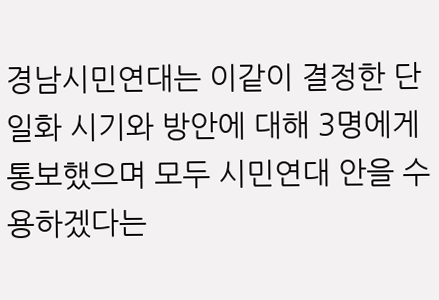경남시민연대는 이같이 결정한 단일화 시기와 방안에 대해 3명에게 통보했으며 모두 시민연대 안을 수용하겠다는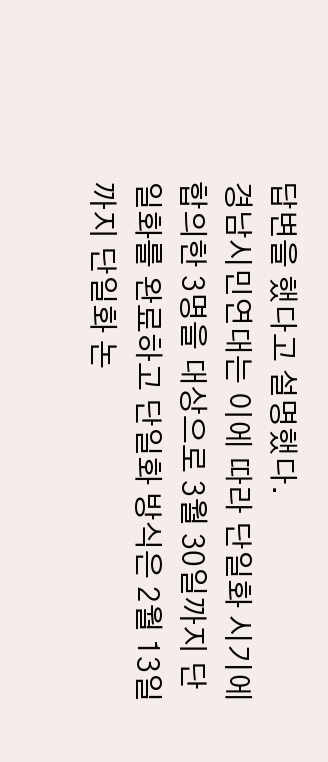답변을 했다고 설명했다.
경남시민연대는 이에 따라 단일화 시기에 합의한 3명을 대상으로 3월 30일까지 단일화를 완료하고 단일화 방식은 2월 13일까지 단일화 논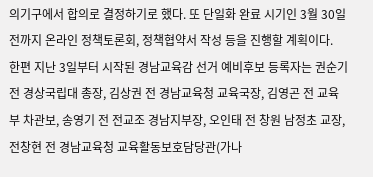의기구에서 합의로 결정하기로 했다. 또 단일화 완료 시기인 3월 30일 전까지 온라인 정책토론회, 정책협약서 작성 등을 진행할 계획이다.
한편 지난 3일부터 시작된 경남교육감 선거 예비후보 등록자는 권순기 전 경상국립대 총장, 김상권 전 경남교육청 교육국장, 김영곤 전 교육부 차관보, 송영기 전 전교조 경남지부장, 오인태 전 창원 남정초 교장, 전창현 전 경남교육청 교육활동보호담당관(가나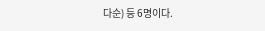다순) 등 6명이다.